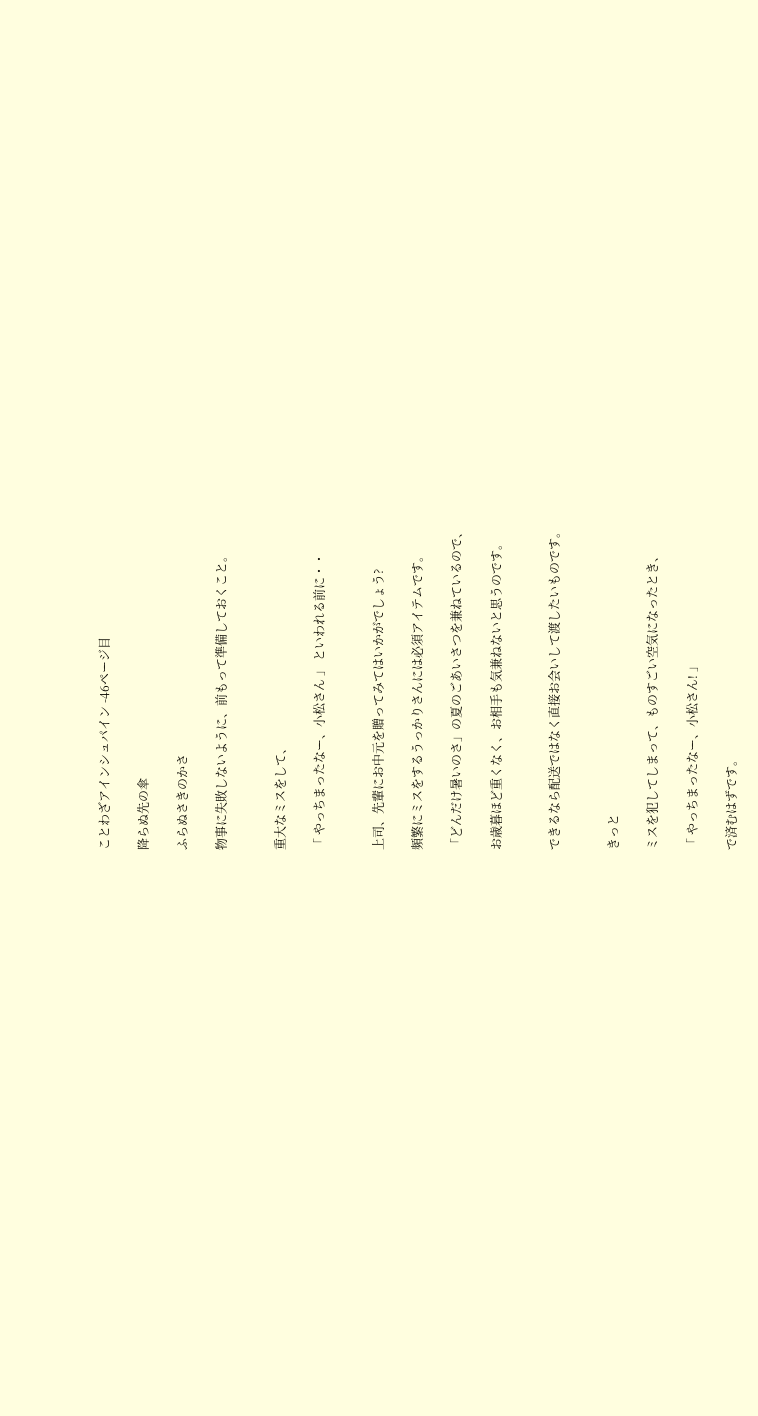ことわざアインシュパイン -46ページ目

降らぬ先の傘

ふらぬさきのかさ

物事に失敗しないように、前もって準備しておくこと。


重大なミスをして、

「 やっちまったなー、小松さん 」 といわれる前に・・


上司、先輩にお中元を贈ってみてはいかがでしょう?

頻繁にミスをするうっかりさんには必須アイテムです。

「どんだけ暑いのさ」の夏のごあいさつを兼ねているので、

お歳暮ほど重くなく、お相手も気兼ねないと思うのです。


できるなら配送ではなく直接お会いして渡したいものです。


きっと

ミスを犯してしまって、ものすごい空気になったとき、

「 やっちまったなー、小松さん! 」

で済むはずです。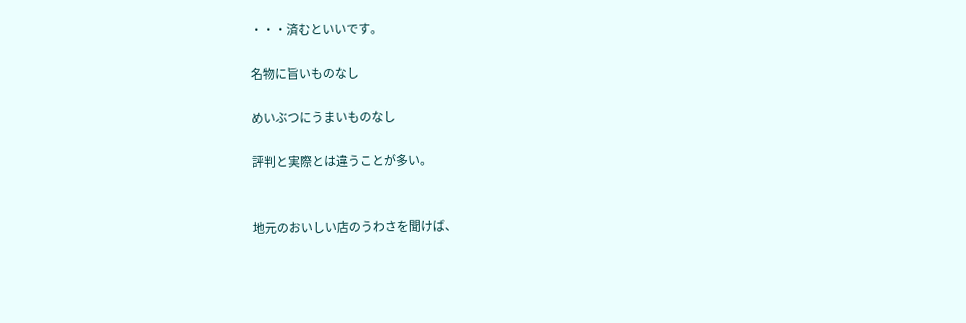・・・済むといいです。

名物に旨いものなし

めいぶつにうまいものなし

評判と実際とは違うことが多い。


地元のおいしい店のうわさを聞けば、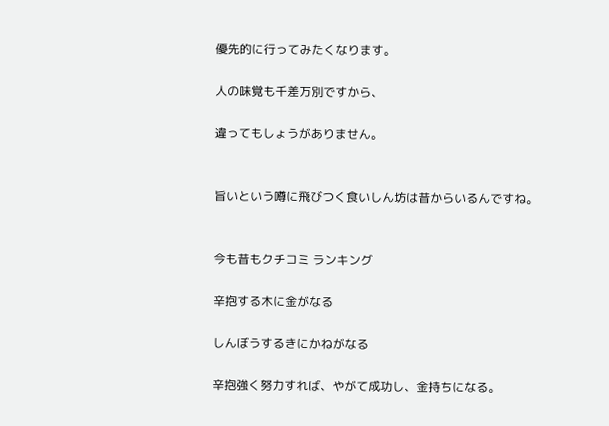優先的に行ってみたくなります。

人の味覚も千差万別ですから、

違ってもしょうがありません。


旨いという噂に飛びつく食いしん坊は昔からいるんですね。


今も昔もクチコミ ランキング

辛抱する木に金がなる

しんぼうするきにかねがなる

辛抱強く努力すれば、やがて成功し、金持ちになる。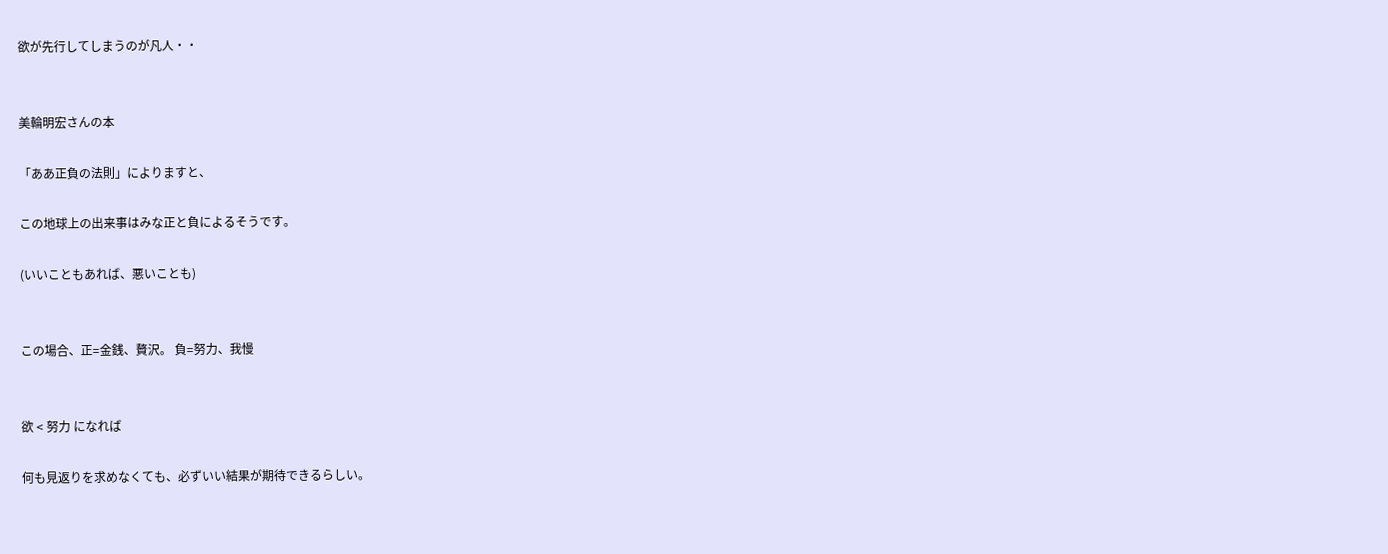欲が先行してしまうのが凡人・・


美輪明宏さんの本

「ああ正負の法則」によりますと、

この地球上の出来事はみな正と負によるそうです。

(いいこともあれば、悪いことも)


この場合、正=金銭、贅沢。 負=努力、我慢


欲 < 努力 になれば

何も見返りを求めなくても、必ずいい結果が期待できるらしい。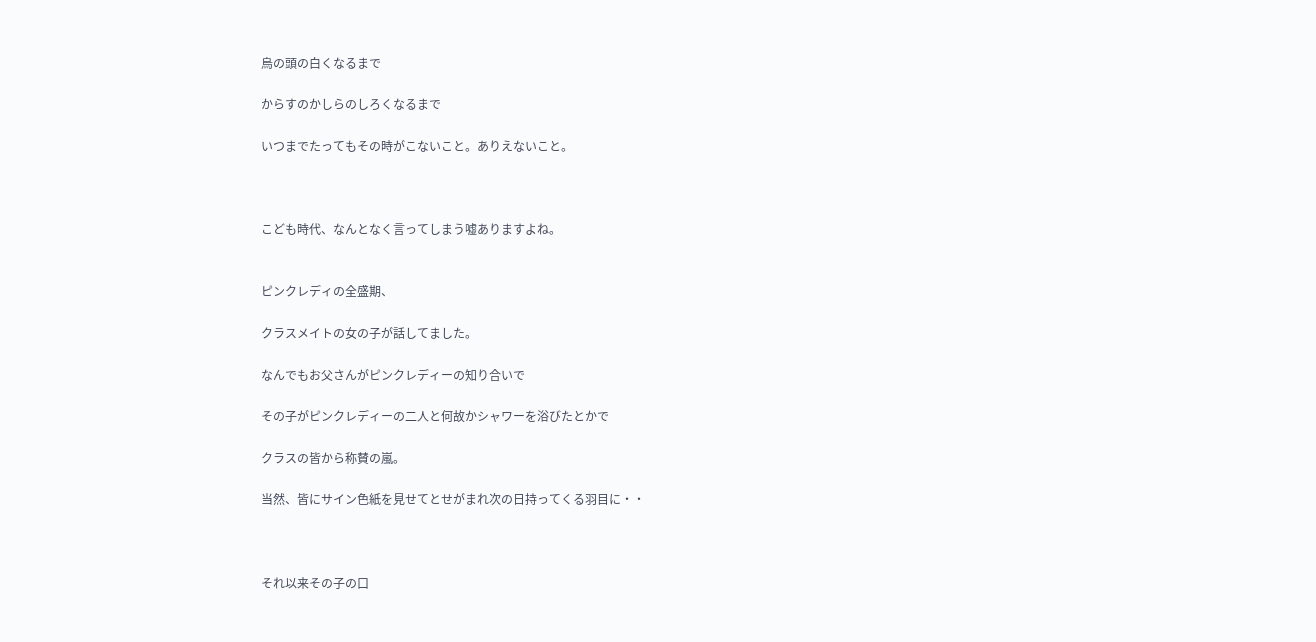烏の頭の白くなるまで

からすのかしらのしろくなるまで

いつまでたってもその時がこないこと。ありえないこと。



こども時代、なんとなく言ってしまう嘘ありますよね。


ピンクレディの全盛期、

クラスメイトの女の子が話してました。

なんでもお父さんがピンクレディーの知り合いで

その子がピンクレディーの二人と何故かシャワーを浴びたとかで

クラスの皆から称賛の嵐。

当然、皆にサイン色紙を見せてとせがまれ次の日持ってくる羽目に・・



それ以来その子の口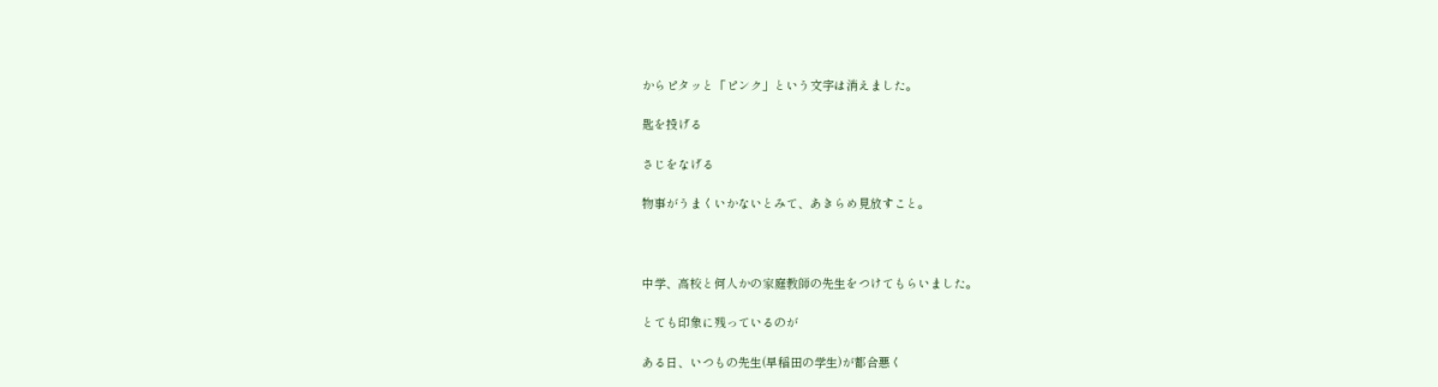からピタッと「ピンク」という文字は消えました。

匙を投げる

さじをなげる

物事がうまくいかないとみて、あきらめ見放すこと。



中学、高校と何人かの家庭教師の先生をつけてもらいました。

とても印象に残っているのが

ある日、いつもの先生(早稲田の学生)が都合悪く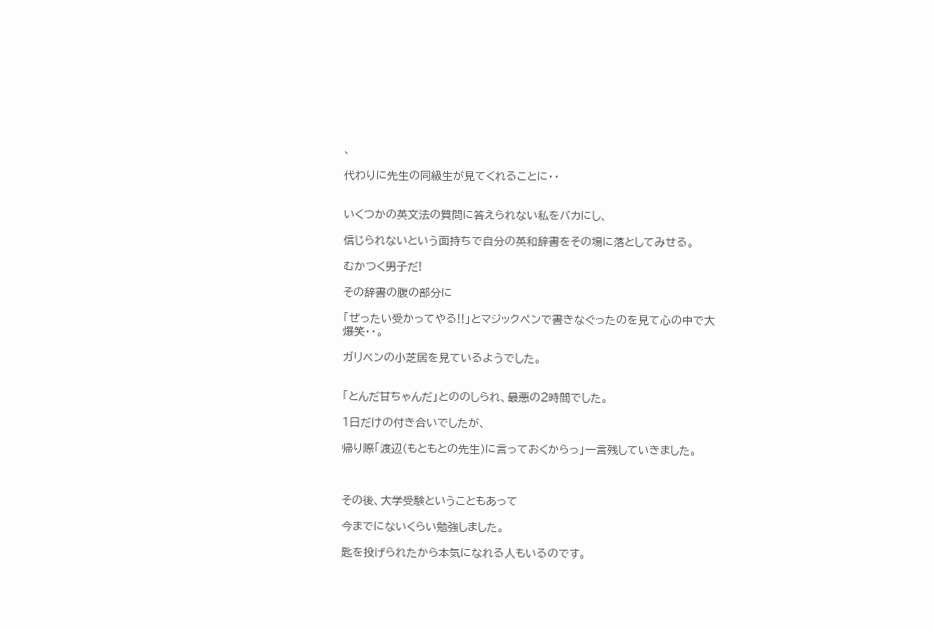、

代わりに先生の同級生が見てくれることに・・


いくつかの英文法の質問に答えられない私をバカにし、

信じられないという面持ちで自分の英和辞書をその場に落としてみせる。

むかつく男子だ!

その辞書の腹の部分に

「ぜったい受かってやる!!」とマジックペンで書きなぐったのを見て心の中で大爆笑・・。

ガリベンの小芝居を見ているようでした。


「とんだ甘ちゃんだ」とののしられ、最悪の2時間でした。

1日だけの付き合いでしたが、

帰り際「渡辺(もともとの先生)に言っておくからっ」一言残していきました。



その後、大学受験ということもあって

今までにないくらい勉強しました。

匙を投げられたから本気になれる人もいるのです。